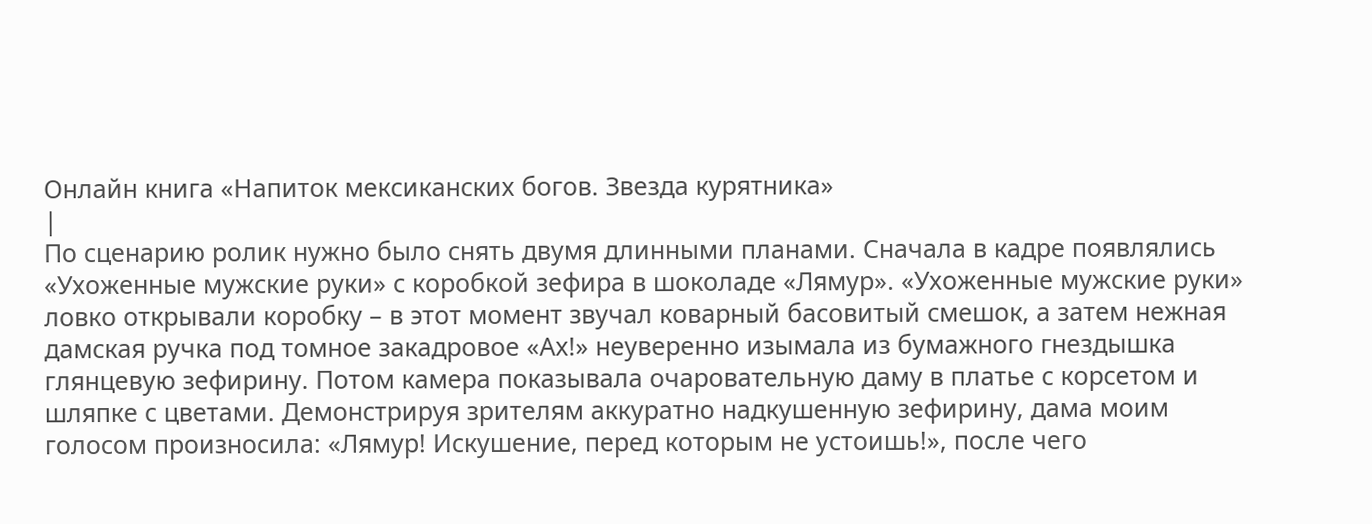Онлайн книга «Напиток мексиканских богов. Звезда курятника»
|
По сценарию ролик нужно было снять двумя длинными планами. Сначала в кадре появлялись «Ухоженные мужские руки» с коробкой зефира в шоколаде «Лямур». «Ухоженные мужские руки» ловко открывали коробку – в этот момент звучал коварный басовитый смешок, а затем нежная дамская ручка под томное закадровое «Ах!» неуверенно изымала из бумажного гнездышка глянцевую зефирину. Потом камера показывала очаровательную даму в платье с корсетом и шляпке с цветами. Демонстрируя зрителям аккуратно надкушенную зефирину, дама моим голосом произносила: «Лямур! Искушение, перед которым не устоишь!», после чего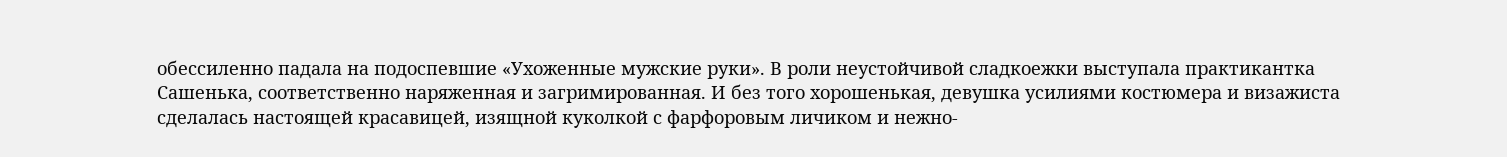обессиленно падала на подоспевшие «Ухоженные мужские руки». В роли неустойчивой сладкоежки выступала практикантка Сашенька, соответственно наряженная и загримированная. И без того хорошенькая, девушка усилиями костюмера и визажиста сделалась настоящей красавицей, изящной куколкой с фарфоровым личиком и нежно-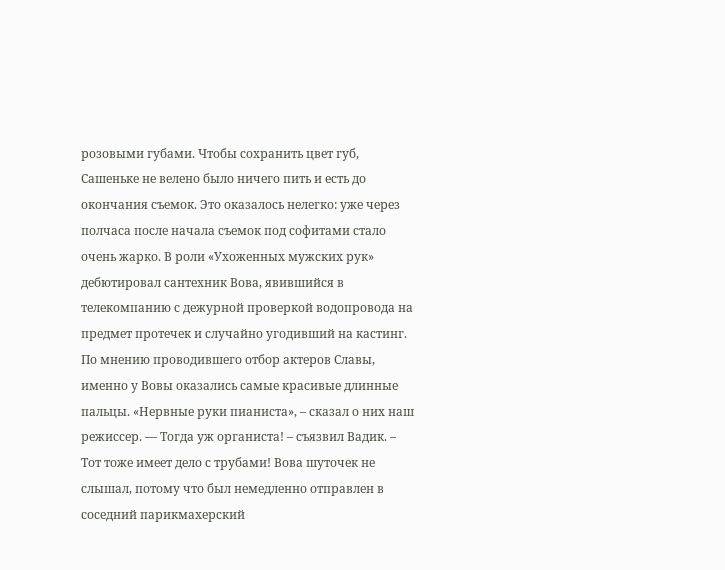розовыми губами. Чтобы сохранить цвет губ, Сашеньке не велено было ничего пить и есть до окончания съемок. Это оказалось нелегко: уже через полчаса после начала съемок под софитами стало очень жарко. В роли «Ухоженных мужских рук» дебютировал сантехник Вова, явившийся в телекомпанию с дежурной проверкой водопровода на предмет протечек и случайно угодивший на кастинг. По мнению проводившего отбор актеров Славы, именно у Вовы оказались самые красивые длинные пальцы. «Нервные руки пианиста», – сказал о них наш режиссер. — Тогда уж органиста! – съязвил Вадик. – Тот тоже имеет дело с трубами! Вова шуточек не слышал, потому что был немедленно отправлен в соседний парикмахерский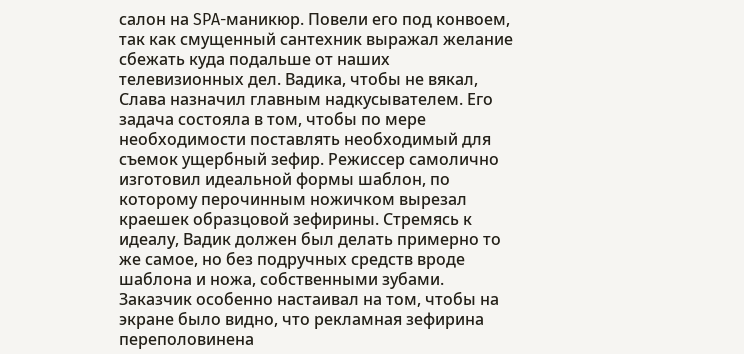салон на SPA-маникюр. Повели его под конвоем, так как смущенный сантехник выражал желание сбежать куда подальше от наших телевизионных дел. Вадика, чтобы не вякал, Слава назначил главным надкусывателем. Его задача состояла в том, чтобы по мере необходимости поставлять необходимый для съемок ущербный зефир. Режиссер самолично изготовил идеальной формы шаблон, по которому перочинным ножичком вырезал краешек образцовой зефирины. Стремясь к идеалу, Вадик должен был делать примерно то же самое, но без подручных средств вроде шаблона и ножа, собственными зубами. Заказчик особенно настаивал на том, чтобы на экране было видно, что рекламная зефирина переполовинена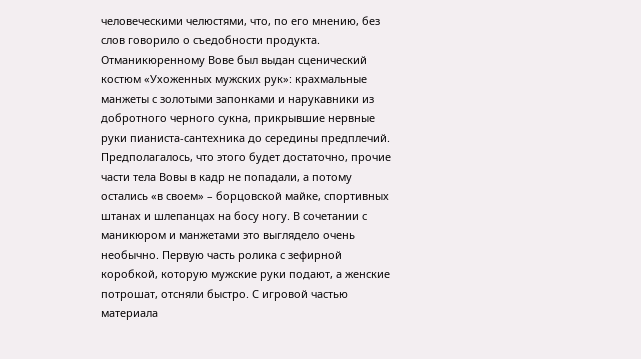человеческими челюстями, что, по его мнению, без слов говорило о съедобности продукта. Отманикюренному Вове был выдан сценический костюм «Ухоженных мужских рук»: крахмальные манжеты с золотыми запонками и нарукавники из добротного черного сукна, прикрывшие нервные руки пианиста-сантехника до середины предплечий. Предполагалось, что этого будет достаточно, прочие части тела Вовы в кадр не попадали, а потому остались «в своем» – борцовской майке, спортивных штанах и шлепанцах на босу ногу. В сочетании с маникюром и манжетами это выглядело очень необычно. Первую часть ролика с зефирной коробкой, которую мужские руки подают, а женские потрошат, отсняли быстро. С игровой частью материала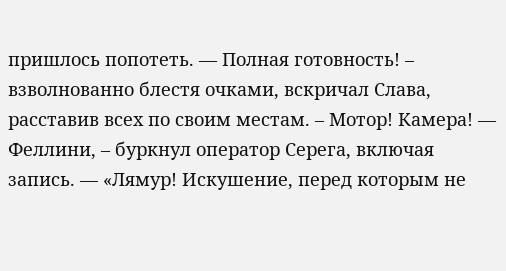пришлось попотеть. — Полная готовность! – взволнованно блестя очками, вскричал Слава, расставив всех по своим местам. – Мотор! Камера! — Феллини, – буркнул оператор Серега, включая запись. — «Лямур! Искушение, перед которым не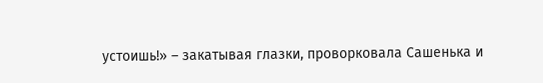устоишь!» – закатывая глазки, проворковала Сашенька и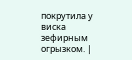покрутила у виска зефирным огрызком. |